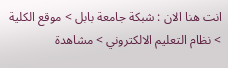انت هنا الان : شبكة جامعة بابل > موقع الكلية > نظام التعليم الالكتروني > مشاهدة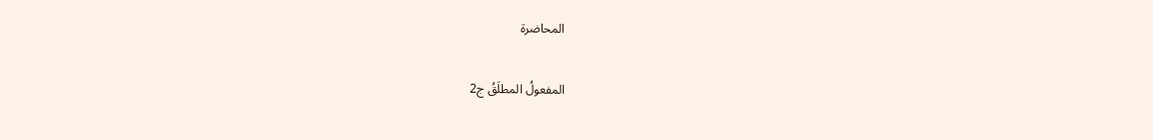المحاضرة

المفعولُ المطلَقُ ج2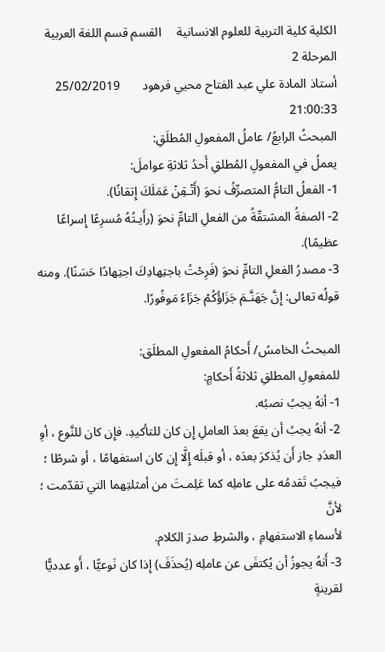الكلية كلية التربية للعلوم الانسانية     القسم قسم اللغة العربية     المرحلة 2
أستاذ المادة علي عبد الفتاح محيي فرهود       25/02/2019 21:00:33
المبحثُ الرابعُ/ عاملُ المفعولِ المُطلَقِ:
يعملُ في المفعولِ المُطلقِ أَحدُ ثلاثةِ عواملَ:
1- الفعلُ التامُّ المتصرِّفُ نحوَ (أَتْـقِنْ عَمَلَكَ إِتقانًا).
2- الصفةُ المشتقّةُ من الفعلِ التامِّ نحوَ (رأَيـتُهُ مُسرِعًا إِسراعًا عظيمًا).
3- مصدرُ الفعلِ التامِّ نحوَ (فَرِحْتُ باجتِهادِكَ اجتِهادًا حَسَنًا). ومنه قولُه تعالى: إِنَّ جَهَنَّـمَ جَزَاؤُكُمْ جَزَاءً مَوفُورًا.

المبحثُ الخامسُ/ أَحكامُ المفعولِ المطلَق:
للمفعولِ المطلقِ ثلاثةُ أَحكامٍ:
1- أنهُ يجبُ نصبُه.
2- أنهُ يجبُ أن يقعَ بعدَ العاملِ إِن كان للتأكيدِ. فإِن كان للنَّوع ، أوِ العدَدِ جاز أَن يُذكرَ بعدَه ، أو قبلَه إِلَّا إِن كان استفهامًا ، أو شرطًا ؛ فيجبُ تَقدمُه على عاملِه كما عَلِمـتَ من أمثلتِهما التي تقدّمت ؛ لأنَّ
لأسماءِ الاستفهامِ ، والشرطِ صدرَ الكلام.
3- أَنهُ يجوزُ أن يُكتفَى عن عاملِه (يُحذَفَ) إِذا كان نَوعيًّا ، أَو عدديًّا لقرينةٍ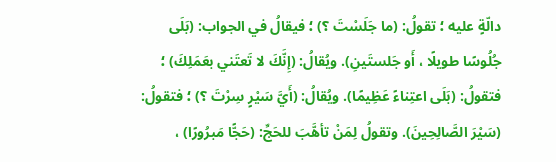دالّةٍ عليه ؛ تقولُ: (ما جَلَسْتَ ؟) ؛ فيقالُ في الجواب: (بَلَى جُلُوسًا طويلًا ، أَو جَلستَينِ). ويُقالُ: (إِنَّكَ لا تَعتَني بعَمَلِكَ) ؛ فتقولُ: (بَلَى اعتِناءً عَظِيمًا). ويُقالُ: (أَيَّ سَيْرٍ سِرْتَ ؟) ؛ فتقولُ: (سَيْرَ الصَّالِحِينَ). وتقولُ لِمَنْ تأهَّبَ للحَجِّ: (حَجًّا مَبرُورًا) ،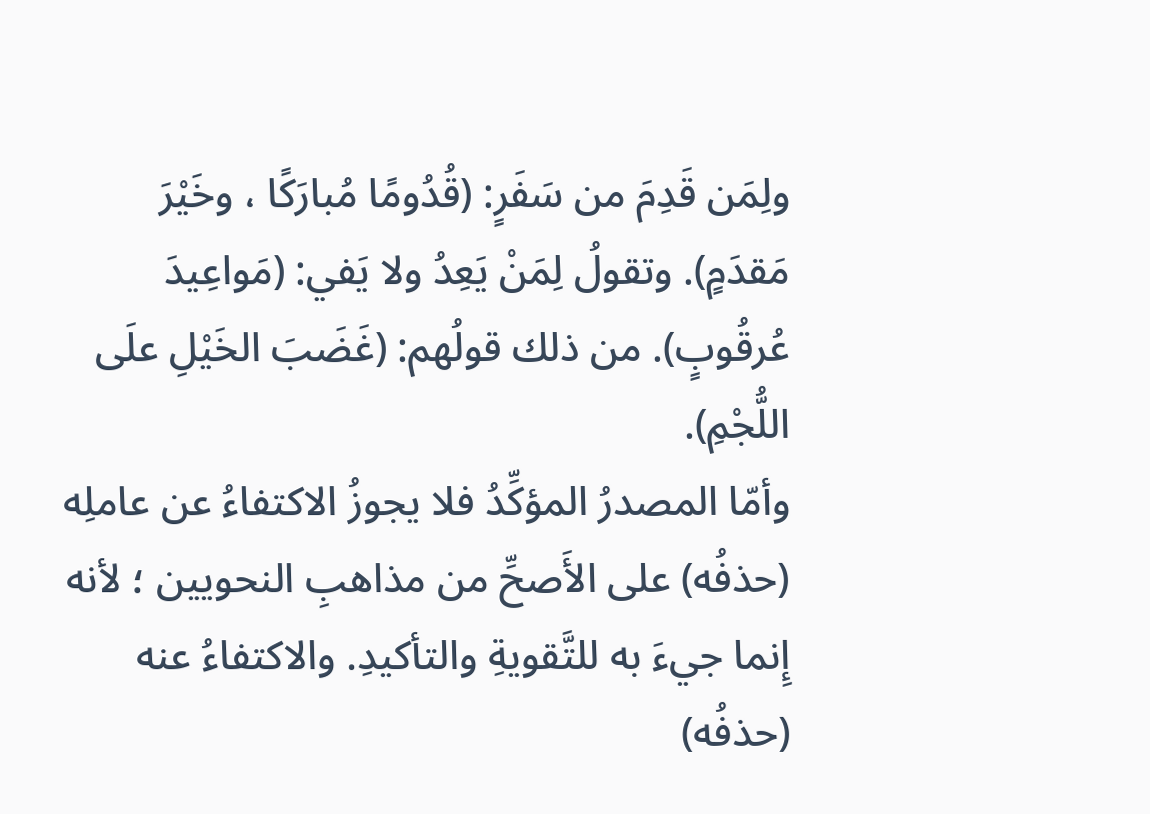ولِمَن قَدِمَ من سَفَرٍ: (قُدُومًا مُبارَكًا ، وخَيْرَ مَقدَمٍ). وتقولُ لِمَنْ يَعِدُ ولا يَفي: (مَواعِيدَ عُرقُوبٍ). من ذلك قولُهم: (غَضَبَ الخَيْلِ علَى اللُّجْمِ).
وأمّا المصدرُ المؤكِّدُ فلا يجوزُ الاكتفاءُ عن عاملِه (حذفُه) على الأَصحِّ من مذاهبِ النحويين ؛ لأنه إِنما جيءَ به للتَّقويةِ والتأكيدِ. والاكتفاءُ عنه (حذفُه)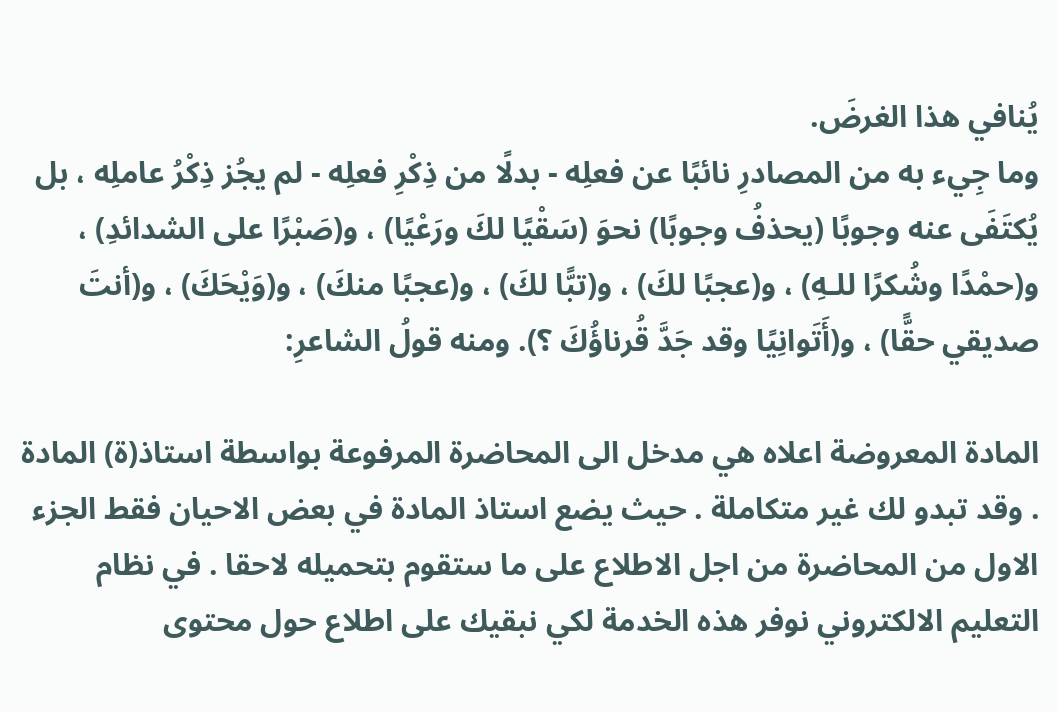يُنافي هذا الغرضَ.
وما جِيء به من المصادرِ نائبًا عن فعلِه - بدلًا من ذِكْرِ فعلِه - لم يجُز ذِكْرُ عاملِه ، بل يُكتَفَى عنه وجوبًا (يحذفُ وجوبًا) نحوَ (سَقْيًا لكَ ورَعْيًا) ، و(صَبْرًا على الشدائدِ) ، و(حمْدًا وشُكرًا للـهِ) ، و(عجبًا لكَ) ، و(تبًّا لكَ) ، و(عجبًا منكَ) ، و(وَيْحَكَ) ، و(أنتَ صديقي حقًّا) ، و(أَتَوانِيًا وقد جَدَّ قُرناؤُكَ ؟). ومنه قولُ الشاعرِ:

المادة المعروضة اعلاه هي مدخل الى المحاضرة المرفوعة بواسطة استاذ(ة) المادة . وقد تبدو لك غير متكاملة . حيث يضع استاذ المادة في بعض الاحيان فقط الجزء الاول من المحاضرة من اجل الاطلاع على ما ستقوم بتحميله لاحقا . في نظام التعليم الالكتروني نوفر هذه الخدمة لكي نبقيك على اطلاع حول محتوى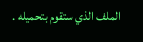الملف الذي ستقوم بتحميله .